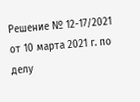Решение № 12-17/2021 от 10 марта 2021 г. по делу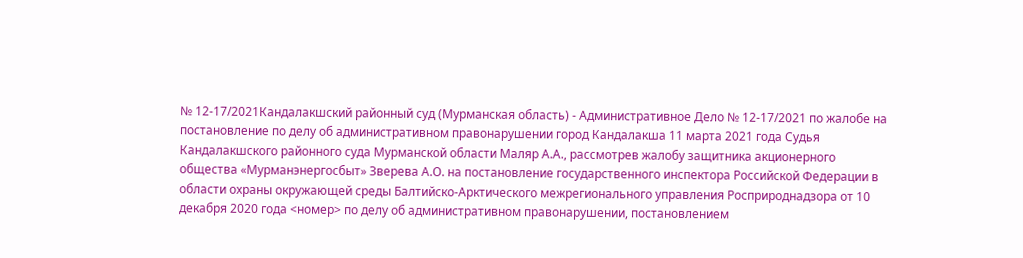№ 12-17/2021Кандалакшский районный суд (Мурманская область) - Административное Дело № 12-17/2021 по жалобе на постановление по делу об административном правонарушении город Кандалакша 11 марта 2021 года Судья Кандалакшского районного суда Мурманской области Маляр А.А., рассмотрев жалобу защитника акционерного общества «Мурманэнергосбыт» Зверева А.О. на постановление государственного инспектора Российской Федерации в области охраны окружающей среды Балтийско-Арктического межрегионального управления Росприроднадзора от 10 декабря 2020 года <номер> по делу об административном правонарушении, постановлением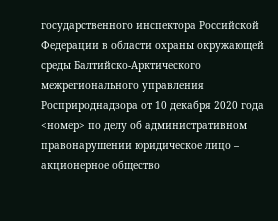государственного инспектора Российской Федерации в области охраны окружающей среды Балтийско-Арктического межрегионального управления Росприроднадзора от 10 декабря 2020 года <номер> по делу об административном правонарушении юридическое лицо – акционерное общество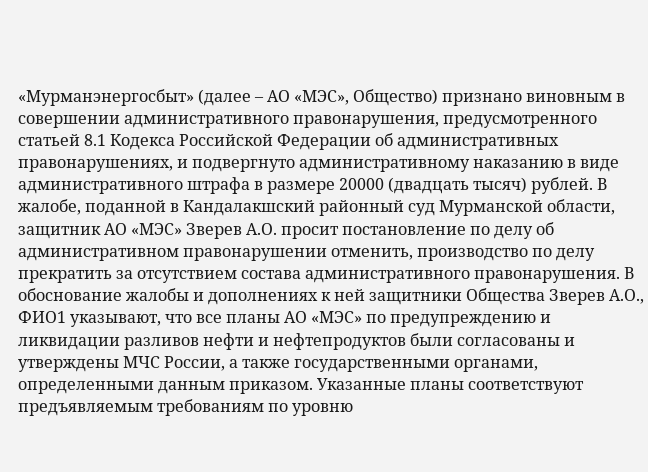«Мурманэнергосбыт» (далее – АО «МЭС», Общество) признано виновным в совершении административного правонарушения, предусмотренного статьей 8.1 Кодекса Российской Федерации об административных правонарушениях, и подвергнуто административному наказанию в виде административного штрафа в размере 20000 (двадцать тысяч) рублей. В жалобе, поданной в Кандалакшский районный суд Мурманской области, защитник АО «МЭС» Зверев А.О. просит постановление по делу об административном правонарушении отменить, производство по делу прекратить за отсутствием состава административного правонарушения. В обоснование жалобы и дополнениях к ней защитники Общества Зверев А.О., ФИО1 указывают, что все планы АО «МЭС» по предупреждению и ликвидации разливов нефти и нефтепродуктов были согласованы и утверждены МЧС России, а также государственными органами, определенными данным приказом. Указанные планы соответствуют предъявляемым требованиям по уровню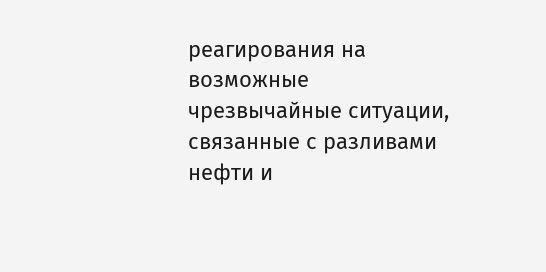реагирования на возможные чрезвычайные ситуации, связанные с разливами нефти и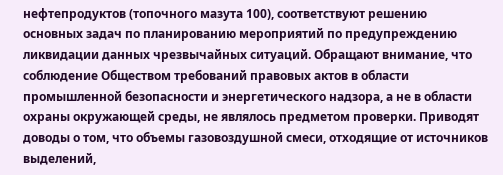нефтепродуктов (топочного мазута 100), соответствуют решению основных задач по планированию мероприятий по предупреждению ликвидации данных чрезвычайных ситуаций. Обращают внимание, что соблюдение Обществом требований правовых актов в области промышленной безопасности и энергетического надзора, а не в области охраны окружающей среды, не являлось предметом проверки. Приводят доводы о том, что объемы газовоздушной смеси, отходящие от источников выделений,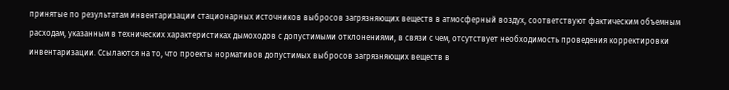принятые по результатам инвентаризации стационарных источников выбросов загрязняющих веществ в атмосферный воздух, соответствуют фактическим объемным расходам, указанным в технических характеристиках дымоходов с допустимыми отклонениями, в связи с чем, отсутствует необходимость проведения корректировки инвентаризации. Ссылаются на то, что проекты нормативов допустимых выбросов загрязняющих веществ в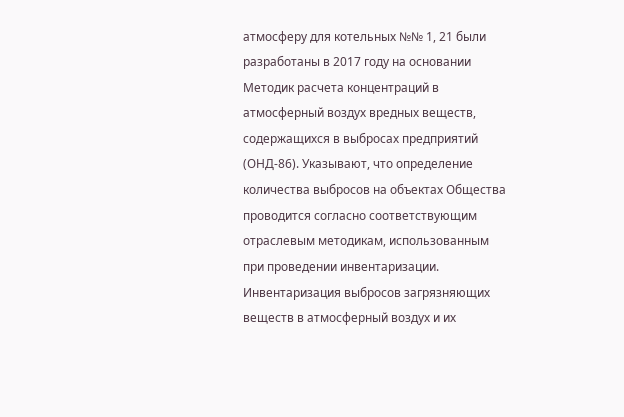атмосферу для котельных №№ 1, 21 были разработаны в 2017 году на основании Методик расчета концентраций в атмосферный воздух вредных веществ, содержащихся в выбросах предприятий (ОНД-86). Указывают, что определение количества выбросов на объектах Общества проводится согласно соответствующим отраслевым методикам, использованным при проведении инвентаризации. Инвентаризация выбросов загрязняющих веществ в атмосферный воздух и их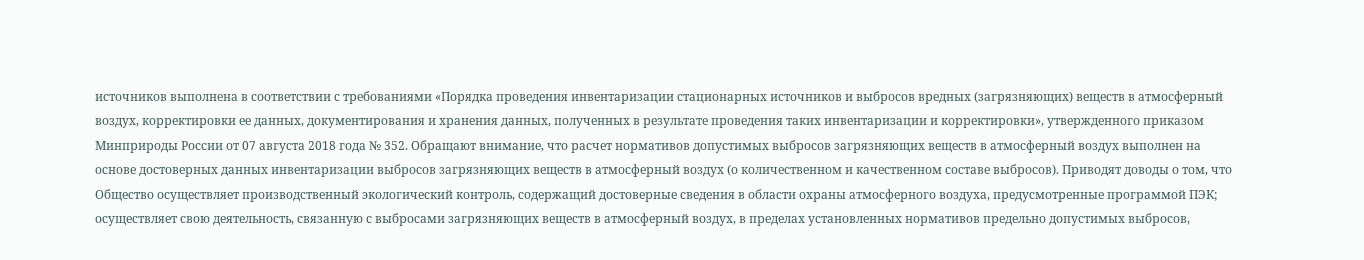источников выполнена в соответствии с требованиями «Порядка проведения инвентаризации стационарных источников и выбросов вредных (загрязняющих) веществ в атмосферный воздух, корректировки ее данных, документирования и хранения данных, полученных в результате проведения таких инвентаризации и корректировки», утвержденного приказом Минприроды России от 07 августа 2018 года № 352. Обращают внимание, что расчет нормативов допустимых выбросов загрязняющих веществ в атмосферный воздух выполнен на основе достоверных данных инвентаризации выбросов загрязняющих веществ в атмосферный воздух (о количественном и качественном составе выбросов). Приводят доводы о том, что Общество осуществляет производственный экологический контроль, содержащий достоверные сведения в области охраны атмосферного воздуха, предусмотренные программой ПЭК; осуществляет свою деятельность, связанную с выбросами загрязняющих веществ в атмосферный воздух, в пределах установленных нормативов предельно допустимых выбросов,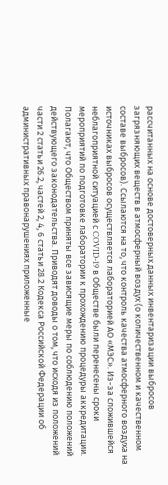рассчитанных на основе достоверных данных инвентаризации выбросов загрязняющих веществ в атмосферный воздух (о количественном и качественном составе выбросов). Ссылаются на то, что контроль качества атмосферного воздуха на источниках выбросов осуществляется лабораторией АО «МЭС». Из-за сложившейся неблагоприятной ситуацией с COVID-19 в Обществе были перенесены сроки мероприятий по подготовке лаборатории к прохождению процедуры аккредитации. Полагают, что Обществом приняты все зависящие меры по соблюдению положений действующего законодательства. Приводят доводы о том, что исходя из положений части 2 статьи 26.2, частей 2, 4, 6 статьи 28.2 Кодекса Российской Федерации об административных правонарушениях приложенные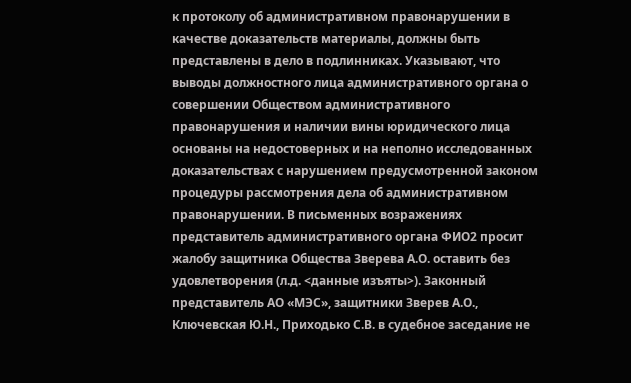к протоколу об административном правонарушении в качестве доказательств материалы, должны быть представлены в дело в подлинниках. Указывают, что выводы должностного лица административного органа о совершении Обществом административного правонарушения и наличии вины юридического лица основаны на недостоверных и на неполно исследованных доказательствах с нарушением предусмотренной законом процедуры рассмотрения дела об административном правонарушении. В письменных возражениях представитель административного органа ФИО2 просит жалобу защитника Общества Зверева А.О. оставить без удовлетворения (л.д. <данные изъяты>). Законный представитель АО «МЭС», защитники Зверев А.О., Ключевская Ю.Н., Приходько С.В. в судебное заседание не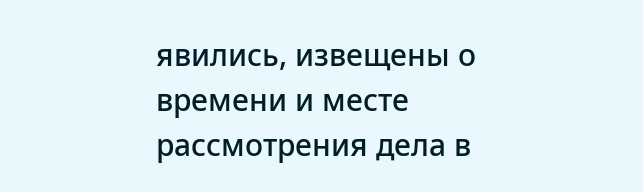явились, извещены о времени и месте рассмотрения дела в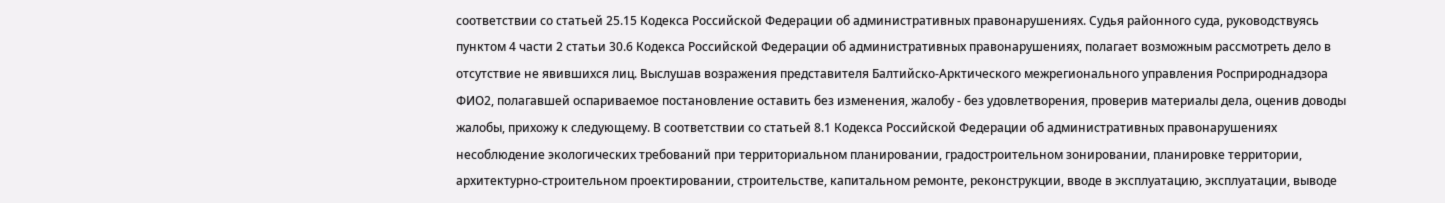соответствии со статьей 25.15 Кодекса Российской Федерации об административных правонарушениях. Судья районного суда, руководствуясь пунктом 4 части 2 статьи 30.6 Кодекса Российской Федерации об административных правонарушениях, полагает возможным рассмотреть дело в отсутствие не явившихся лиц. Выслушав возражения представителя Балтийско-Арктического межрегионального управления Росприроднадзора ФИО2, полагавшей оспариваемое постановление оставить без изменения, жалобу - без удовлетворения, проверив материалы дела, оценив доводы жалобы, прихожу к следующему. В соответствии со статьей 8.1 Кодекса Российской Федерации об административных правонарушениях несоблюдение экологических требований при территориальном планировании, градостроительном зонировании, планировке территории, архитектурно-строительном проектировании, строительстве, капитальном ремонте, реконструкции, вводе в эксплуатацию, эксплуатации, выводе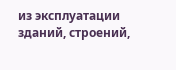из эксплуатации зданий, строений,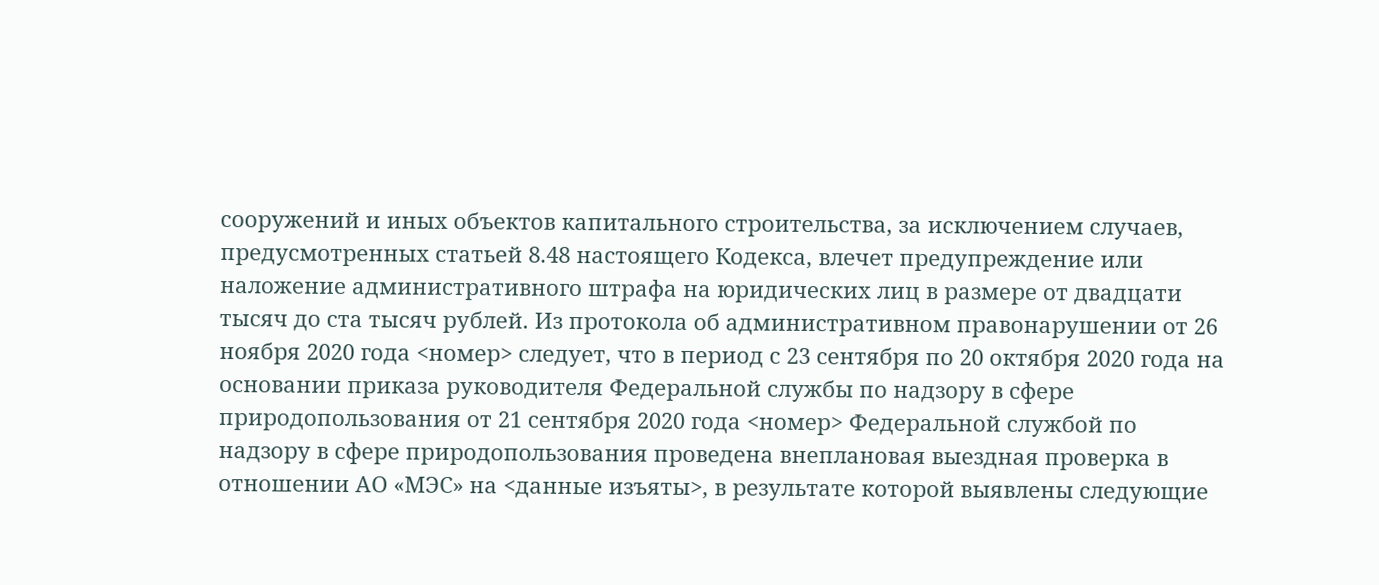сооружений и иных объектов капитального строительства, за исключением случаев, предусмотренных статьей 8.48 настоящего Кодекса, влечет предупреждение или наложение административного штрафа на юридических лиц в размере от двадцати тысяч до ста тысяч рублей. Из протокола об административном правонарушении от 26 ноября 2020 года <номер> следует, что в период с 23 сентября по 20 октября 2020 года на основании приказа руководителя Федеральной службы по надзору в сфере природопользования от 21 сентября 2020 года <номер> Федеральной службой по надзору в сфере природопользования проведена внеплановая выездная проверка в отношении АО «МЭС» на <данные изъяты>, в результате которой выявлены следующие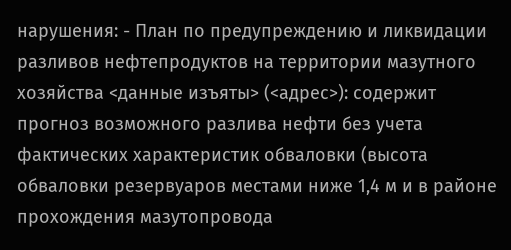нарушения: - План по предупреждению и ликвидации разливов нефтепродуктов на территории мазутного хозяйства <данные изъяты> (<адрес>): содержит прогноз возможного разлива нефти без учета фактических характеристик обваловки (высота обваловки резервуаров местами ниже 1,4 м и в районе прохождения мазутопровода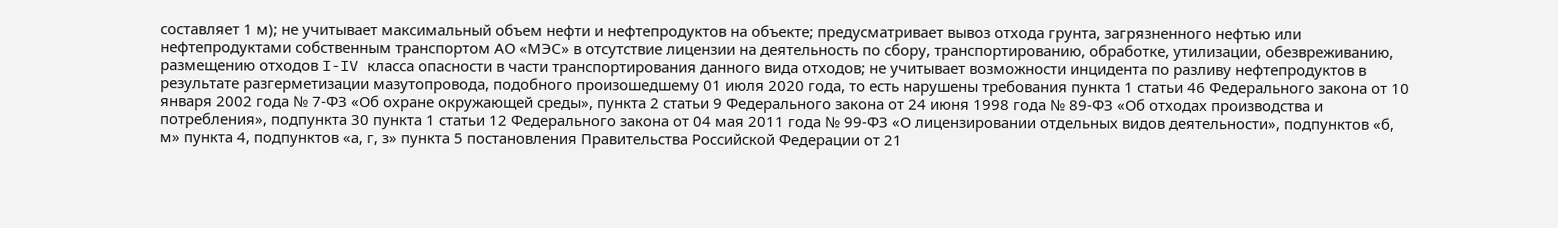составляет 1 м); не учитывает максимальный объем нефти и нефтепродуктов на объекте; предусматривает вывоз отхода грунта, загрязненного нефтью или нефтепродуктами собственным транспортом АО «МЭС» в отсутствие лицензии на деятельность по сбору, транспортированию, обработке, утилизации, обезвреживанию, размещению отходов I-IV класса опасности в части транспортирования данного вида отходов; не учитывает возможности инцидента по разливу нефтепродуктов в результате разгерметизации мазутопровода, подобного произошедшему 01 июля 2020 года, то есть нарушены требования пункта 1 статьи 46 Федерального закона от 10 января 2002 года № 7-ФЗ «Об охране окружающей среды», пункта 2 статьи 9 Федерального закона от 24 июня 1998 года № 89-ФЗ «Об отходах производства и потребления», подпункта 30 пункта 1 статьи 12 Федерального закона от 04 мая 2011 года № 99-ФЗ «О лицензировании отдельных видов деятельности», подпунктов «б, м» пункта 4, подпунктов «а, г, з» пункта 5 постановления Правительства Российской Федерации от 21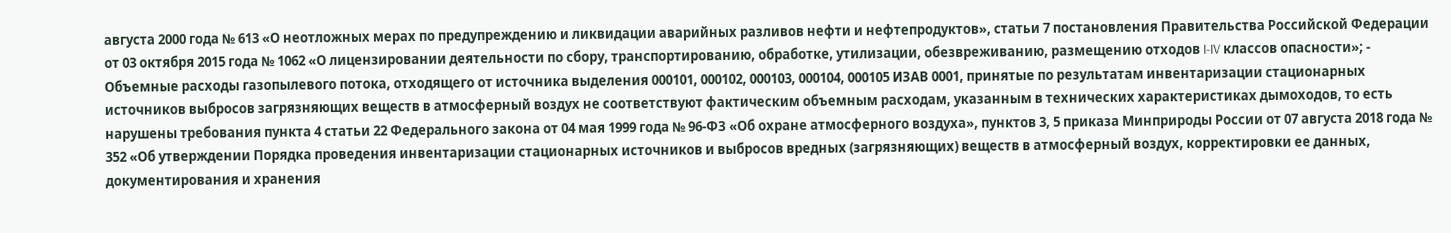августа 2000 года № 613 «О неотложных мерах по предупреждению и ликвидации аварийных разливов нефти и нефтепродуктов», статьи 7 постановления Правительства Российской Федерации от 03 октября 2015 года № 1062 «О лицензировании деятельности по сбору, транспортированию, обработке, утилизации, обезвреживанию, размещению отходов I-IV классов опасности»; - Объемные расходы газопылевого потока, отходящего от источника выделения 000101, 000102, 000103, 000104, 000105 ИЗАВ 0001, принятые по результатам инвентаризации стационарных источников выбросов загрязняющих веществ в атмосферный воздух не соответствуют фактическим объемным расходам, указанным в технических характеристиках дымоходов, то есть нарушены требования пункта 4 статьи 22 Федерального закона от 04 мая 1999 года № 96-ФЗ «Об охране атмосферного воздуха», пунктов 3, 5 приказа Минприроды России от 07 августа 2018 года № 352 «Об утверждении Порядка проведения инвентаризации стационарных источников и выбросов вредных (загрязняющих) веществ в атмосферный воздух, корректировки ее данных, документирования и хранения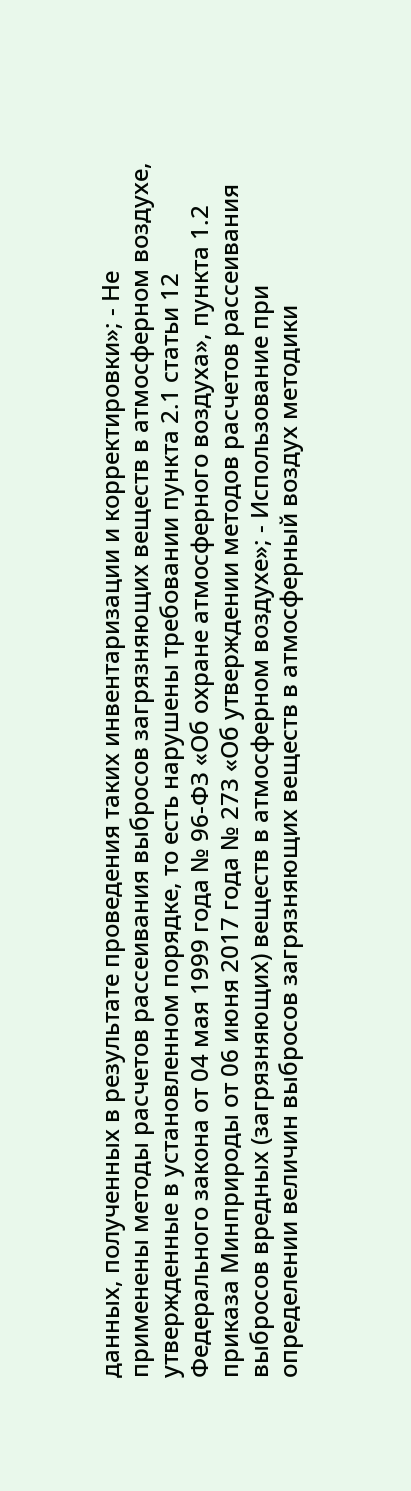данных, полученных в результате проведения таких инвентаризации и корректировки»; - Не применены методы расчетов рассеивания выбросов загрязняющих веществ в атмосферном воздухе, утвержденные в установленном порядке, то есть нарушены требовании пункта 2.1 статьи 12 Федерального закона от 04 мая 1999 года № 96-ФЗ «Об охране атмосферного воздуха», пункта 1.2 приказа Минприроды от 06 июня 2017 года № 273 «Об утверждении методов расчетов рассеивания выбросов вредных (загрязняющих) веществ в атмосферном воздухе»; - Использование при определении величин выбросов загрязняющих веществ в атмосферный воздух методики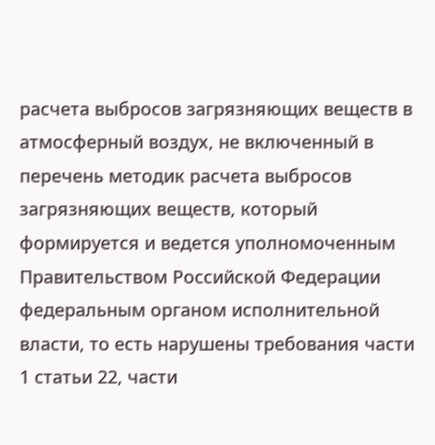расчета выбросов загрязняющих веществ в атмосферный воздух, не включенный в перечень методик расчета выбросов загрязняющих веществ, который формируется и ведется уполномоченным Правительством Российской Федерации федеральным органом исполнительной власти, то есть нарушены требования части 1 статьи 22, части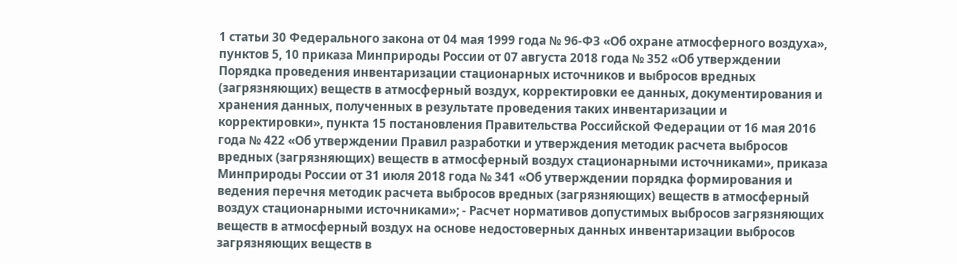1 статьи 30 Федерального закона от 04 мая 1999 года № 96-ФЗ «Об охране атмосферного воздуха», пунктов 5, 10 приказа Минприроды России от 07 августа 2018 года № 352 «Об утверждении Порядка проведения инвентаризации стационарных источников и выбросов вредных (загрязняющих) веществ в атмосферный воздух, корректировки ее данных, документирования и хранения данных, полученных в результате проведения таких инвентаризации и корректировки», пункта 15 постановления Правительства Российской Федерации от 16 мая 2016 года № 422 «Об утверждении Правил разработки и утверждения методик расчета выбросов вредных (загрязняющих) веществ в атмосферный воздух стационарными источниками», приказа Минприроды России от 31 июля 2018 года № 341 «Об утверждении порядка формирования и ведения перечня методик расчета выбросов вредных (загрязняющих) веществ в атмосферный воздух стационарными источниками»; - Расчет нормативов допустимых выбросов загрязняющих веществ в атмосферный воздух на основе недостоверных данных инвентаризации выбросов загрязняющих веществ в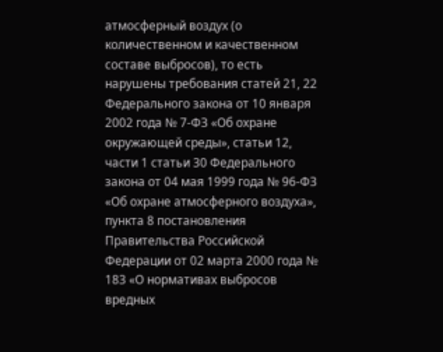атмосферный воздух (о количественном и качественном составе выбросов), то есть нарушены требования статей 21, 22 Федерального закона от 10 января 2002 года № 7-ФЗ «Об охране окружающей среды», статьи 12, части 1 статьи 30 Федерального закона от 04 мая 1999 года № 96-ФЗ «Об охране атмосферного воздуха», пункта 8 постановления Правительства Российской Федерации от 02 марта 2000 года № 183 «О нормативах выбросов вредных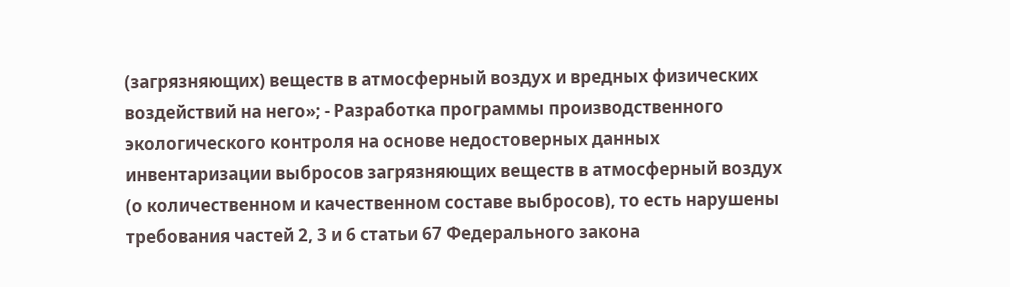(загрязняющих) веществ в атмосферный воздух и вредных физических воздействий на него»; - Разработка программы производственного экологического контроля на основе недостоверных данных инвентаризации выбросов загрязняющих веществ в атмосферный воздух (о количественном и качественном составе выбросов), то есть нарушены требования частей 2, 3 и 6 статьи 67 Федерального закона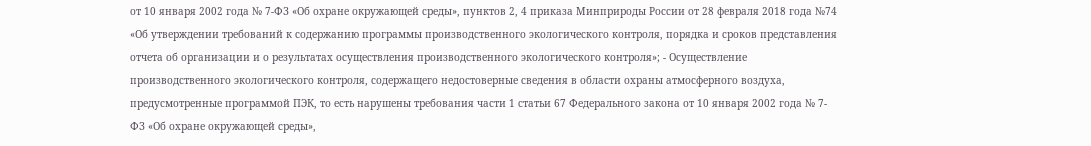от 10 января 2002 года № 7-ФЗ «Об охране окружающей среды», пунктов 2, 4 приказа Минприроды России от 28 февраля 2018 года №74 «Об утверждении требований к содержанию программы производственного экологического контроля, порядка и сроков представления отчета об организации и о результатах осуществления производственного экологического контроля»; - Осуществление производственного экологического контроля, содержащего недостоверные сведения в области охраны атмосферного воздуха, предусмотренные программой ПЭК, то есть нарушены требования части 1 статьи 67 Федерального закона от 10 января 2002 года № 7-ФЗ «Об охране окружающей среды»,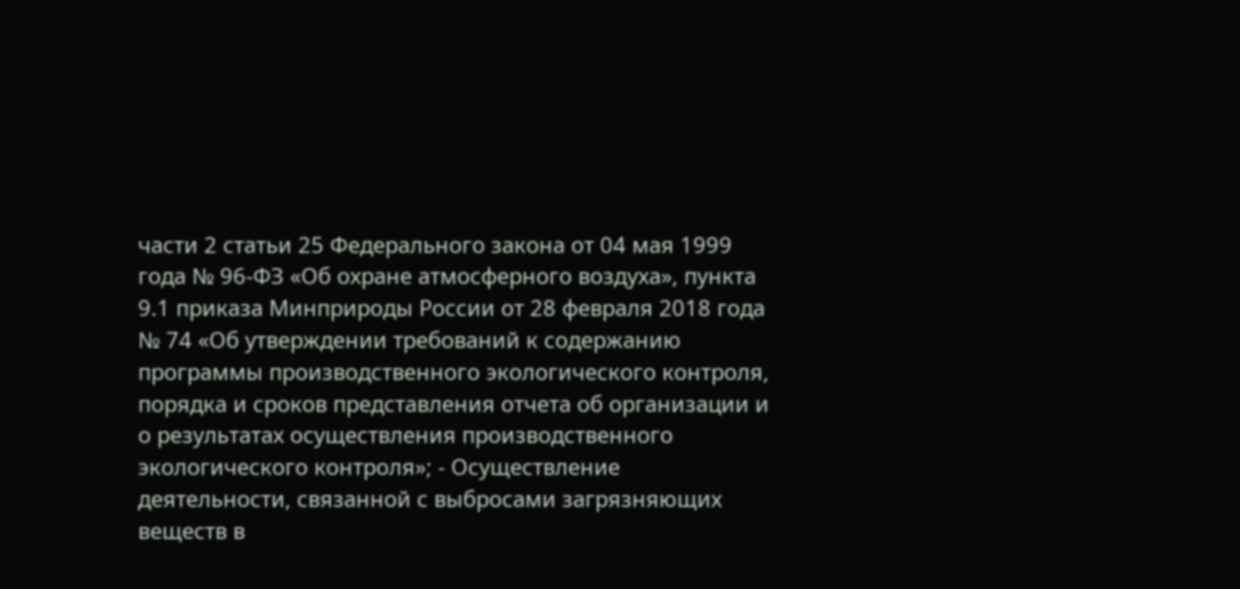части 2 статьи 25 Федерального закона от 04 мая 1999 года № 96-ФЗ «Об охране атмосферного воздуха», пункта 9.1 приказа Минприроды России от 28 февраля 2018 года № 74 «Об утверждении требований к содержанию программы производственного экологического контроля, порядка и сроков представления отчета об организации и о результатах осуществления производственного экологического контроля»; - Осуществление деятельности, связанной с выбросами загрязняющих веществ в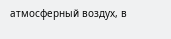атмосферный воздух, в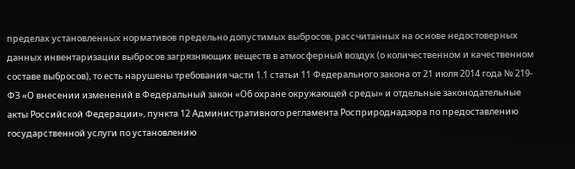пределах установленных нормативов предельно допустимых выбросов, рассчитанных на основе недостоверных данных инвентаризации выбросов загрязняющих веществ в атмосферный воздух (о количественном и качественном составе выбросов), то есть нарушены требования части 1.1 статьи 11 Федерального закона от 21 июля 2014 года № 219-ФЗ «О внесении изменений в Федеральный закон «Об охране окружающей среды» и отдельные законодательные акты Российской Федерации», пункта 12 Административного регламента Росприроднадзора по предоставлению государственной услуги по установлению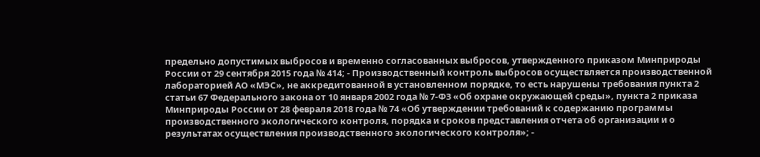предельно допустимых выбросов и временно согласованных выбросов, утвержденного приказом Минприроды России от 29 сентября 2015 года № 414; - Производственный контроль выбросов осуществляется производственной лабораторией АО «МЭС», не аккредитованной в установленном порядке, то есть нарушены требования пункта 2 статьи 67 Федерального закона от 10 января 2002 года № 7-ФЗ «Об охране окружающей среды», пункта 2 приказа Минприроды России от 28 февраля 2018 года № 74 «Об утверждении требований к содержанию программы производственного экологического контроля, порядка и сроков представления отчета об организации и о результатах осуществления производственного экологического контроля»; -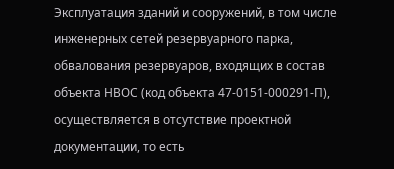Эксплуатация зданий и сооружений, в том числе инженерных сетей резервуарного парка, обвалования резервуаров, входящих в состав объекта НВОС (код объекта 47-0151-000291-П), осуществляется в отсутствие проектной документации, то есть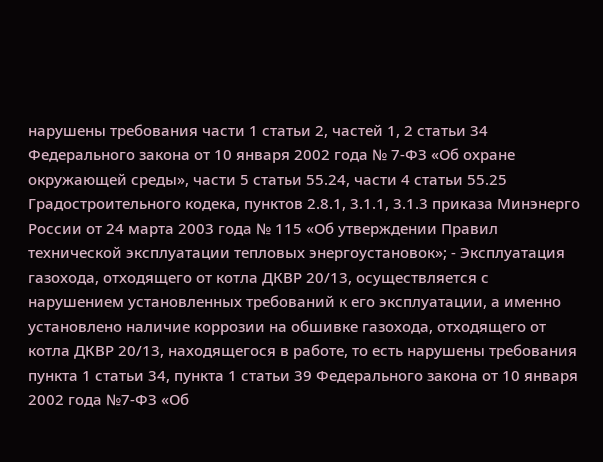нарушены требования части 1 статьи 2, частей 1, 2 статьи 34 Федерального закона от 10 января 2002 года № 7-ФЗ «Об охране окружающей среды», части 5 статьи 55.24, части 4 статьи 55.25 Градостроительного кодека, пунктов 2.8.1, 3.1.1, 3.1.3 приказа Минэнерго России от 24 марта 2003 года № 115 «Об утверждении Правил технической эксплуатации тепловых энергоустановок»; - Эксплуатация газохода, отходящего от котла ДКВР 20/13, осуществляется с нарушением установленных требований к его эксплуатации, а именно установлено наличие коррозии на обшивке газохода, отходящего от котла ДКВР 20/13, находящегося в работе, то есть нарушены требования пункта 1 статьи 34, пункта 1 статьи 39 Федерального закона от 10 января 2002 года №7-ФЗ «Об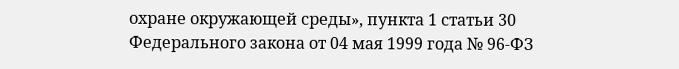охране окружающей среды», пункта 1 статьи 30 Федерального закона от 04 мая 1999 года № 96-ФЗ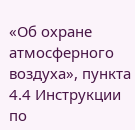«Об охране атмосферного воздуха», пункта 4.4 Инструкции по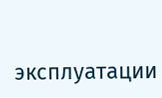эксплуатации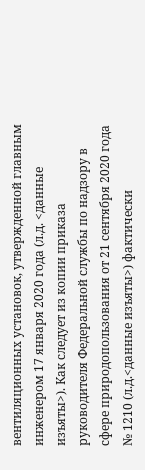вентиляционных установок, утвержденной главным инженером 17 января 2020 года (л.д. <данные изъяты>). Как следует из копии приказа руководителя Федеральной службы по надзору в сфере природопользования от 21 сентября 2020 года № 1210 (л.д.<данные изъяты>) фактически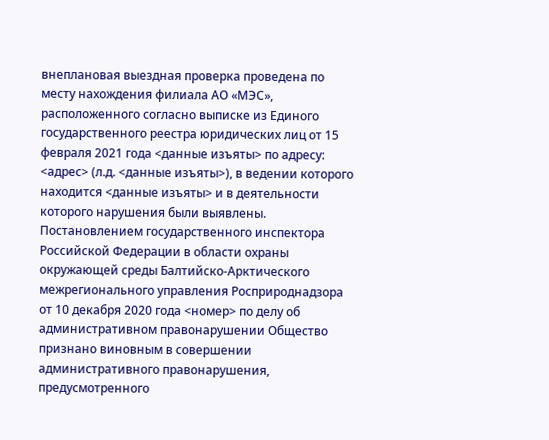внеплановая выездная проверка проведена по месту нахождения филиала АО «МЭС», расположенного согласно выписке из Единого государственного реестра юридических лиц от 15 февраля 2021 года <данные изъяты> по адресу: <адрес> (л.д. <данные изъяты>), в ведении которого находится <данные изъяты> и в деятельности которого нарушения были выявлены. Постановлением государственного инспектора Российской Федерации в области охраны окружающей среды Балтийско-Арктического межрегионального управления Росприроднадзора от 10 декабря 2020 года <номер> по делу об административном правонарушении Общество признано виновным в совершении административного правонарушения, предусмотренного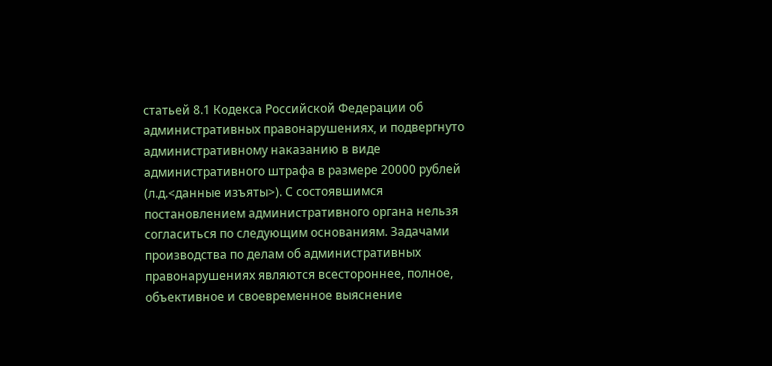статьей 8.1 Кодекса Российской Федерации об административных правонарушениях, и подвергнуто административному наказанию в виде административного штрафа в размере 20000 рублей (л.д.<данные изъяты>). С состоявшимся постановлением административного органа нельзя согласиться по следующим основаниям. Задачами производства по делам об административных правонарушениях являются всестороннее, полное, объективное и своевременное выяснение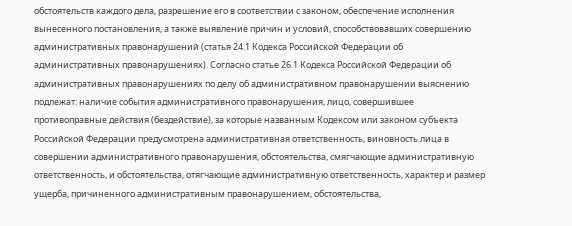обстоятельств каждого дела, разрешение его в соответствии с законом, обеспечение исполнения вынесенного постановления, а также выявление причин и условий, способствовавших совершению административных правонарушений (статья 24.1 Кодекса Российской Федерации об административных правонарушениях). Согласно статье 26.1 Кодекса Российской Федерации об административных правонарушениях по делу об административном правонарушении выяснению подлежат: наличие события административного правонарушения, лицо, совершившее противоправные действия (бездействие), за которые названным Кодексом или законом субъекта Российской Федерации предусмотрена административная ответственность, виновность лица в совершении административного правонарушения, обстоятельства, смягчающие административную ответственность, и обстоятельства, отягчающие административную ответственность, характер и размер ущерба, причиненного административным правонарушением, обстоятельства,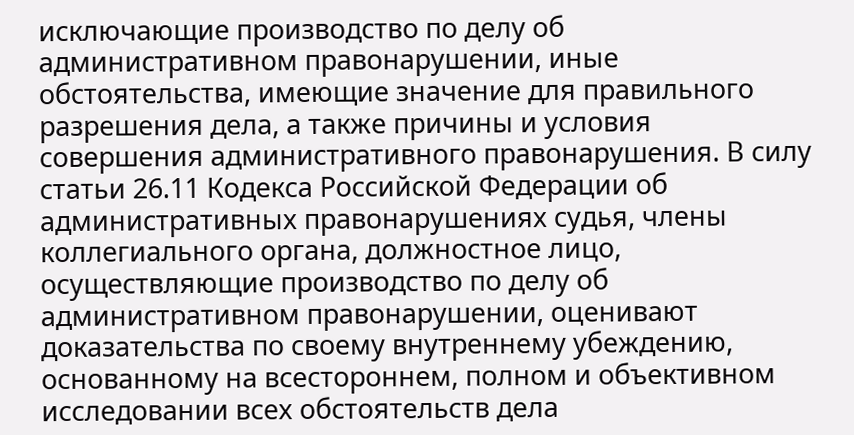исключающие производство по делу об административном правонарушении, иные обстоятельства, имеющие значение для правильного разрешения дела, а также причины и условия совершения административного правонарушения. В силу статьи 26.11 Кодекса Российской Федерации об административных правонарушениях судья, члены коллегиального органа, должностное лицо, осуществляющие производство по делу об административном правонарушении, оценивают доказательства по своему внутреннему убеждению, основанному на всестороннем, полном и объективном исследовании всех обстоятельств дела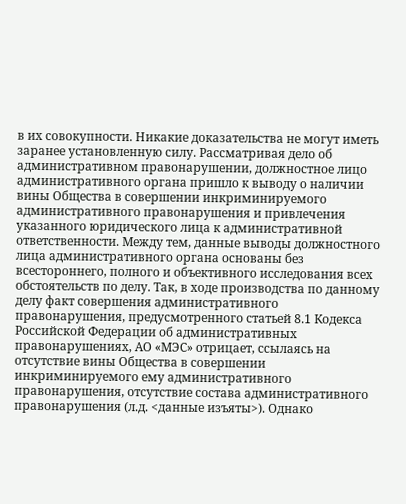в их совокупности. Никакие доказательства не могут иметь заранее установленную силу. Рассматривая дело об административном правонарушении, должностное лицо административного органа пришло к выводу о наличии вины Общества в совершении инкриминируемого административного правонарушения и привлечения указанного юридического лица к административной ответственности. Между тем, данные выводы должностного лица административного органа основаны без всестороннего, полного и объективного исследования всех обстоятельств по делу. Так, в ходе производства по данному делу факт совершения административного правонарушения, предусмотренного статьей 8.1 Кодекса Российской Федерации об административных правонарушениях, АО «МЭС» отрицает, ссылаясь на отсутствие вины Общества в совершении инкриминируемого ему административного правонарушения, отсутствие состава административного правонарушения (л.д. <данные изъяты>). Однако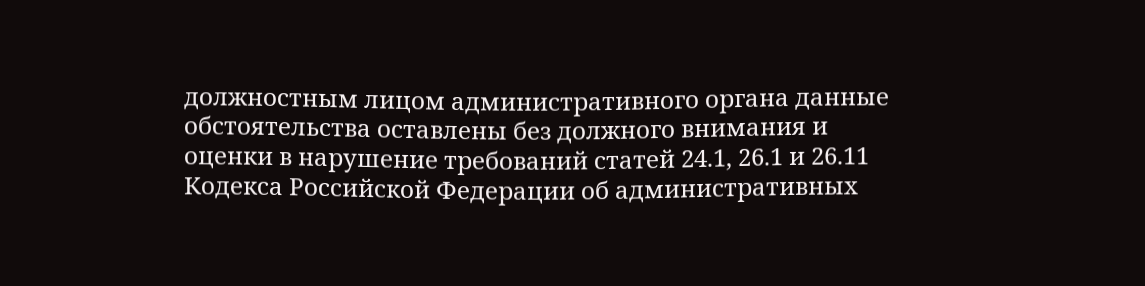должностным лицом административного органа данные обстоятельства оставлены без должного внимания и оценки в нарушение требований статей 24.1, 26.1 и 26.11 Кодекса Российской Федерации об административных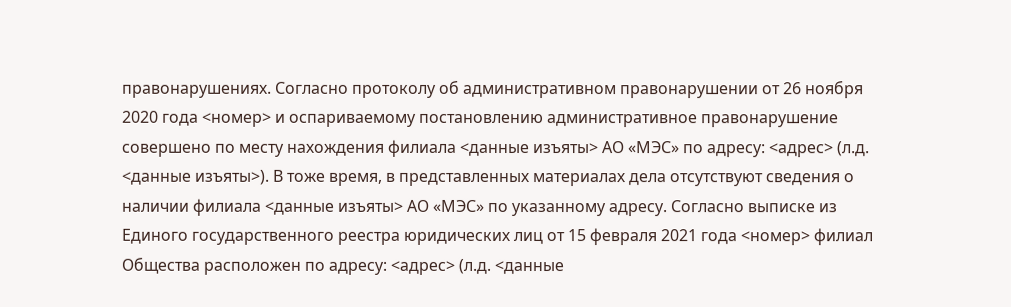правонарушениях. Согласно протоколу об административном правонарушении от 26 ноября 2020 года <номер> и оспариваемому постановлению административное правонарушение совершено по месту нахождения филиала <данные изъяты> АО «МЭС» по адресу: <адрес> (л.д. <данные изъяты>). В тоже время, в представленных материалах дела отсутствуют сведения о наличии филиала <данные изъяты> АО «МЭС» по указанному адресу. Согласно выписке из Единого государственного реестра юридических лиц от 15 февраля 2021 года <номер> филиал Общества расположен по адресу: <адрес> (л.д. <данные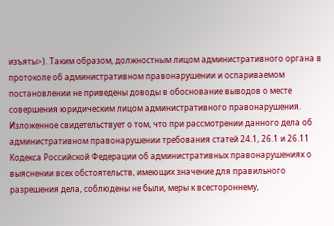изъяты>). Таким образом, должностным лицом административного органа в протоколе об административном правонарушении и оспариваемом постановлении не приведены доводы в обоснование выводов о месте совершения юридическим лицом административного правонарушения. Изложенное свидетельствует о том, что при рассмотрении данного дела об административном правонарушении требования статей 24.1, 26.1 и 26.11 Кодекса Российской Федерации об административных правонарушениях о выяснении всех обстоятельств, имеющих значение для правильного разрешения дела, соблюдены не были, меры к всестороннему,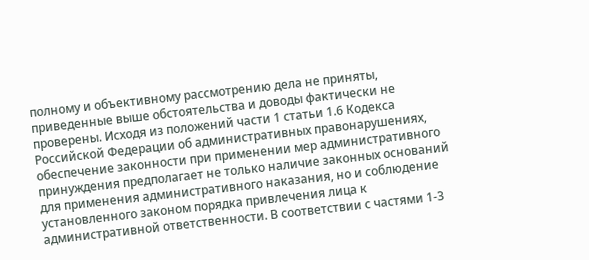полному и объективному рассмотрению дела не приняты, приведенные выше обстоятельства и доводы фактически не проверены. Исходя из положений части 1 статьи 1.6 Кодекса Российской Федерации об административных правонарушениях, обеспечение законности при применении мер административного принуждения предполагает не только наличие законных оснований для применения административного наказания, но и соблюдение установленного законом порядка привлечения лица к административной ответственности. В соответствии с частями 1-3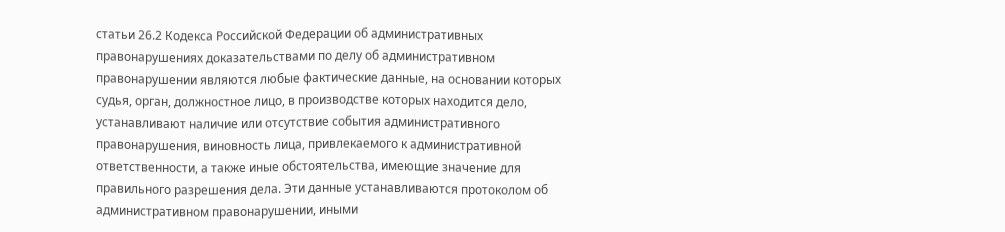статьи 26.2 Кодекса Российской Федерации об административных правонарушениях доказательствами по делу об административном правонарушении являются любые фактические данные, на основании которых судья, орган, должностное лицо, в производстве которых находится дело, устанавливают наличие или отсутствие события административного правонарушения, виновность лица, привлекаемого к административной ответственности, а также иные обстоятельства, имеющие значение для правильного разрешения дела. Эти данные устанавливаются протоколом об административном правонарушении, иными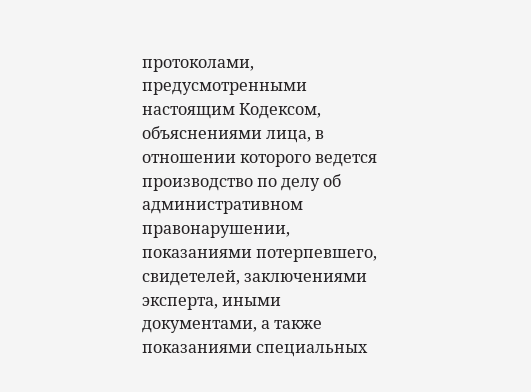протоколами, предусмотренными настоящим Кодексом, объяснениями лица, в отношении которого ведется производство по делу об административном правонарушении, показаниями потерпевшего, свидетелей, заключениями эксперта, иными документами, а также показаниями специальных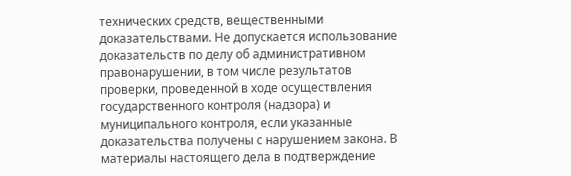технических средств, вещественными доказательствами. Не допускается использование доказательств по делу об административном правонарушении, в том числе результатов проверки, проведенной в ходе осуществления государственного контроля (надзора) и муниципального контроля, если указанные доказательства получены с нарушением закона. В материалы настоящего дела в подтверждение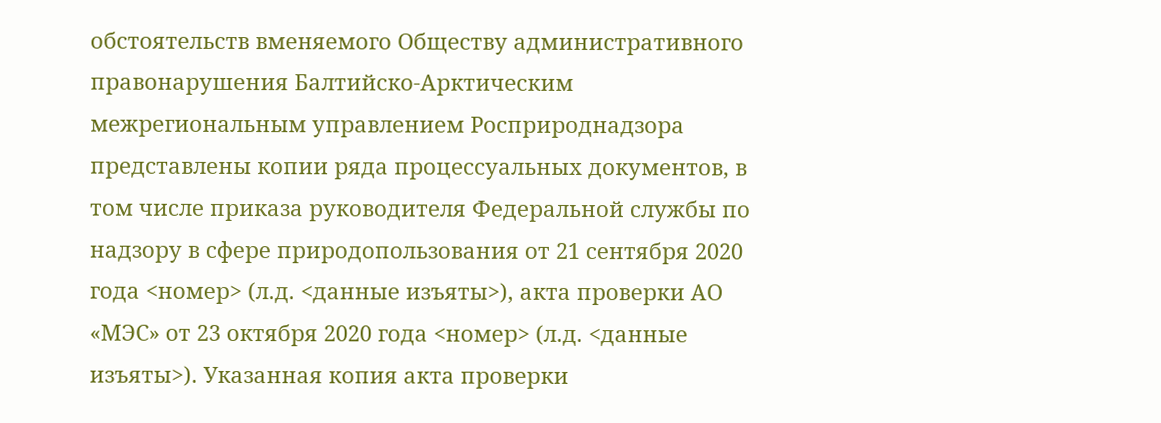обстоятельств вменяемого Обществу административного правонарушения Балтийско-Арктическим межрегиональным управлением Росприроднадзора представлены копии ряда процессуальных документов, в том числе приказа руководителя Федеральной службы по надзору в сфере природопользования от 21 сентября 2020 года <номер> (л.д. <данные изъяты>), акта проверки АО «МЭС» от 23 октября 2020 года <номер> (л.д. <данные изъяты>). Указанная копия акта проверки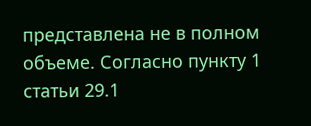представлена не в полном объеме. Согласно пункту 1 статьи 29.1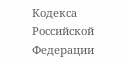Кодекса Российской Федерации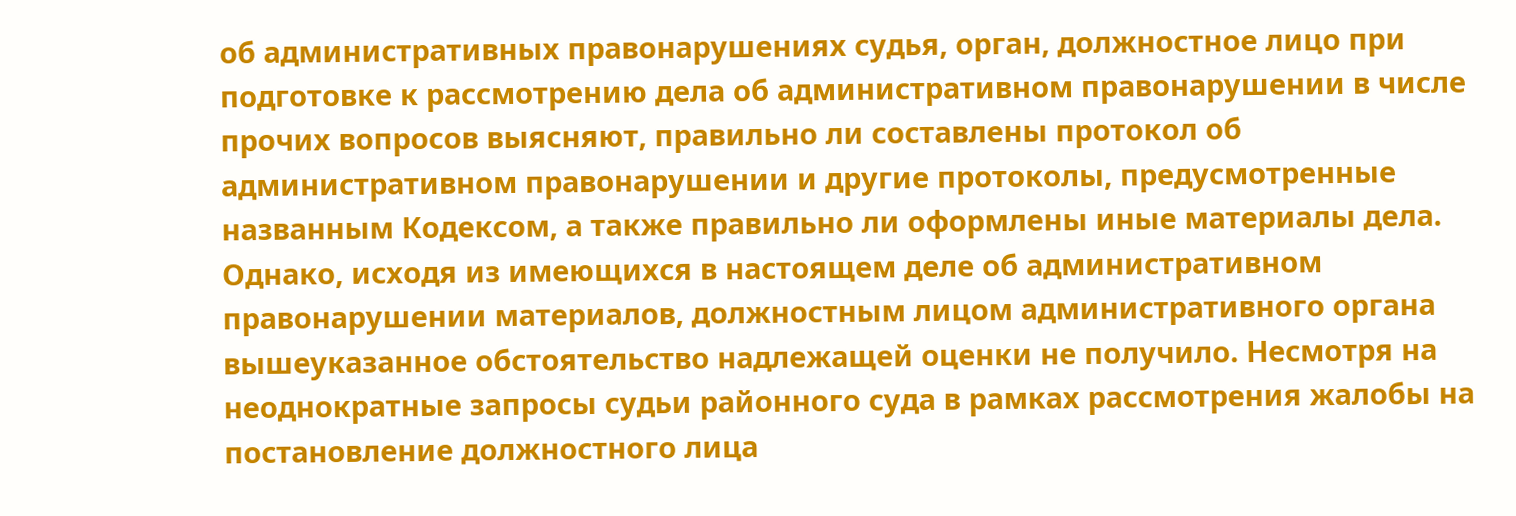об административных правонарушениях судья, орган, должностное лицо при подготовке к рассмотрению дела об административном правонарушении в числе прочих вопросов выясняют, правильно ли составлены протокол об административном правонарушении и другие протоколы, предусмотренные названным Кодексом, а также правильно ли оформлены иные материалы дела. Однако, исходя из имеющихся в настоящем деле об административном правонарушении материалов, должностным лицом административного органа вышеуказанное обстоятельство надлежащей оценки не получило. Несмотря на неоднократные запросы судьи районного суда в рамках рассмотрения жалобы на постановление должностного лица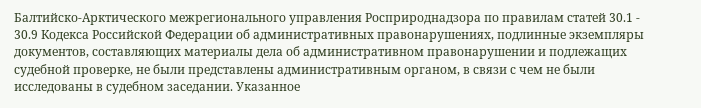Балтийско-Арктического межрегионального управления Росприроднадзора по правилам статей 30.1 - 30.9 Кодекса Российской Федерации об административных правонарушениях, подлинные экземпляры документов, составляющих материалы дела об административном правонарушении и подлежащих судебной проверке, не были представлены административным органом, в связи с чем не были исследованы в судебном заседании. Указанное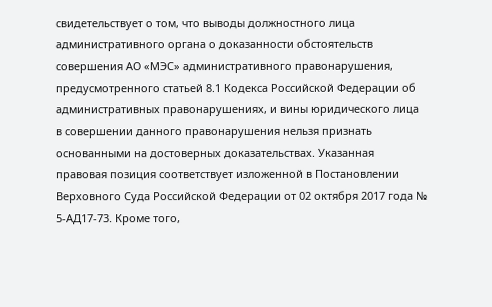свидетельствует о том, что выводы должностного лица административного органа о доказанности обстоятельств совершения АО «МЭС» административного правонарушения, предусмотренного статьей 8.1 Кодекса Российской Федерации об административных правонарушениях, и вины юридического лица в совершении данного правонарушения нельзя признать основанными на достоверных доказательствах. Указанная правовая позиция соответствует изложенной в Постановлении Верховного Суда Российской Федерации от 02 октября 2017 года № 5-АД17-73. Кроме того,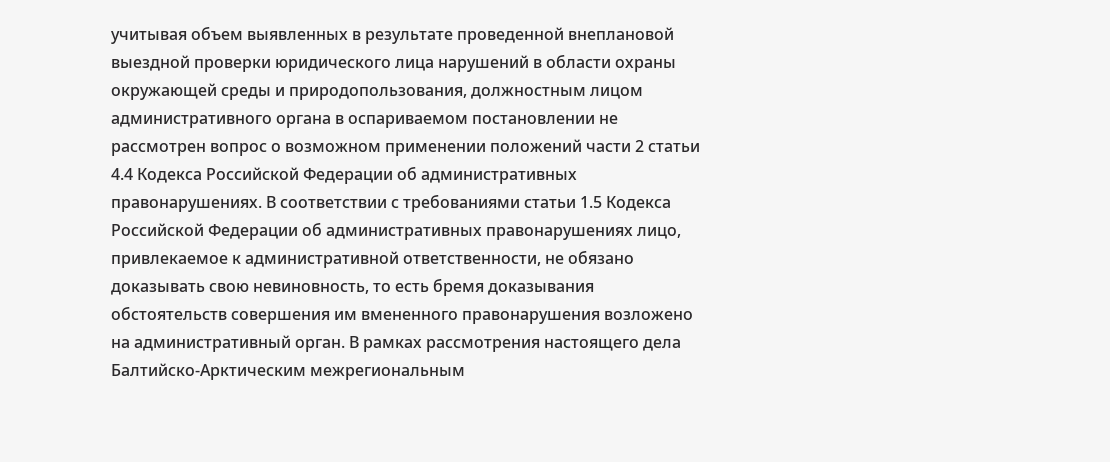учитывая объем выявленных в результате проведенной внеплановой выездной проверки юридического лица нарушений в области охраны окружающей среды и природопользования, должностным лицом административного органа в оспариваемом постановлении не рассмотрен вопрос о возможном применении положений части 2 статьи 4.4 Кодекса Российской Федерации об административных правонарушениях. В соответствии с требованиями статьи 1.5 Кодекса Российской Федерации об административных правонарушениях лицо, привлекаемое к административной ответственности, не обязано доказывать свою невиновность, то есть бремя доказывания обстоятельств совершения им вмененного правонарушения возложено на административный орган. В рамках рассмотрения настоящего дела Балтийско-Арктическим межрегиональным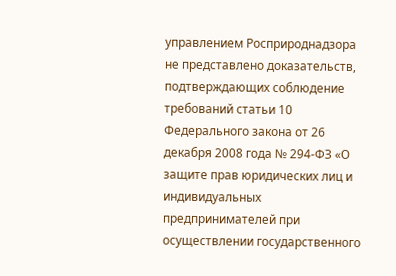управлением Росприроднадзора не представлено доказательств, подтверждающих соблюдение требований статьи 10 Федерального закона от 26 декабря 2008 года № 294-ФЗ «О защите прав юридических лиц и индивидуальных предпринимателей при осуществлении государственного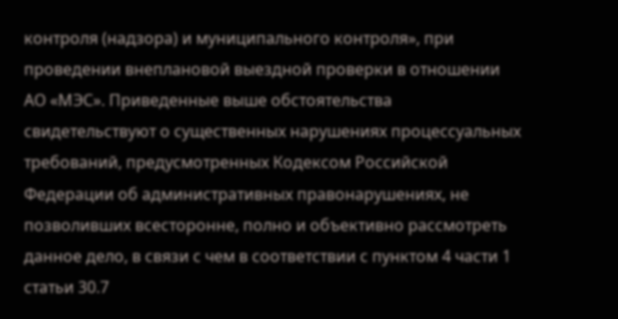контроля (надзора) и муниципального контроля», при проведении внеплановой выездной проверки в отношении АО «МЭС». Приведенные выше обстоятельства свидетельствуют о существенных нарушениях процессуальных требований, предусмотренных Кодексом Российской Федерации об административных правонарушениях, не позволивших всесторонне, полно и объективно рассмотреть данное дело, в связи с чем в соответствии с пунктом 4 части 1 статьи 30.7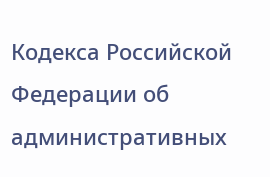Кодекса Российской Федерации об административных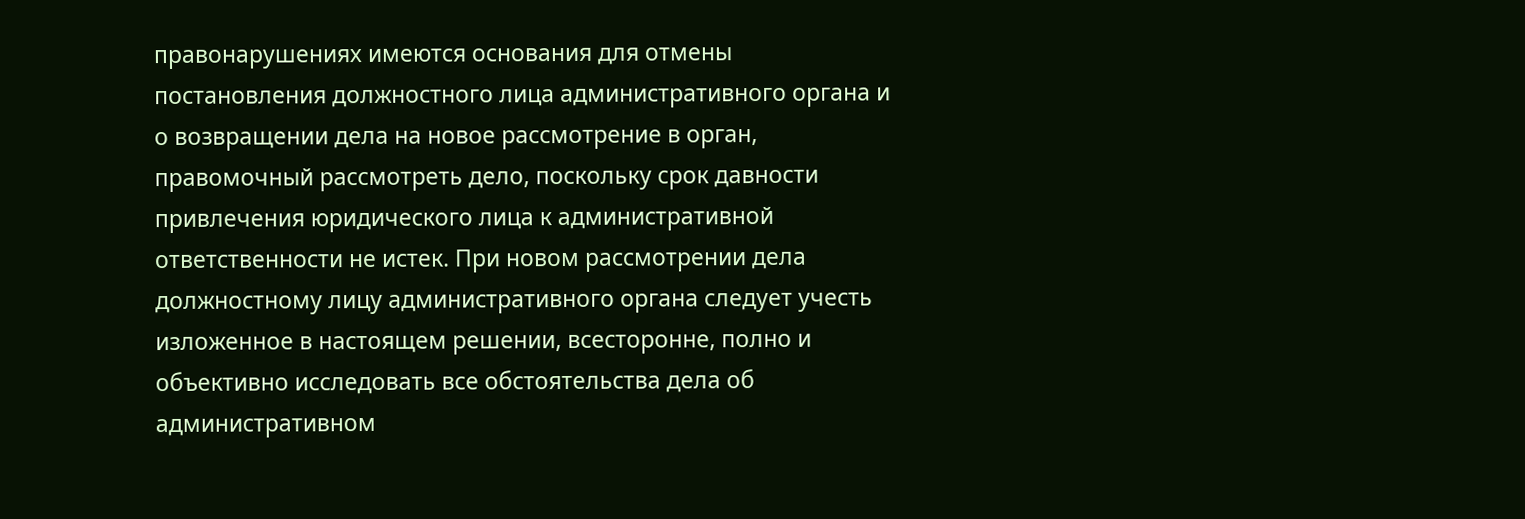правонарушениях имеются основания для отмены постановления должностного лица административного органа и о возвращении дела на новое рассмотрение в орган, правомочный рассмотреть дело, поскольку срок давности привлечения юридического лица к административной ответственности не истек. При новом рассмотрении дела должностному лицу административного органа следует учесть изложенное в настоящем решении, всесторонне, полно и объективно исследовать все обстоятельства дела об административном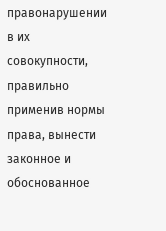правонарушении в их совокупности, правильно применив нормы права, вынести законное и обоснованное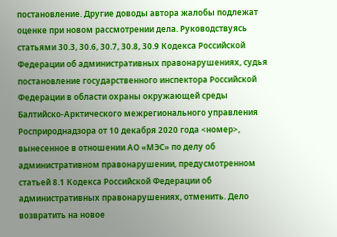постановление. Другие доводы автора жалобы подлежат оценке при новом рассмотрении дела. Руководствуясь статьями 30.3, 30.6, 30.7, 30.8, 30.9 Кодекса Российской Федерации об административных правонарушениях, судья постановление государственного инспектора Российской Федерации в области охраны окружающей среды Балтийско-Арктического межрегионального управления Росприроднадзора от 10 декабря 2020 года <номер>, вынесенное в отношении АО «МЭС» по делу об административном правонарушении, предусмотренном статьей 8.1 Кодекса Российской Федерации об административных правонарушениях, отменить. Дело возвратить на новое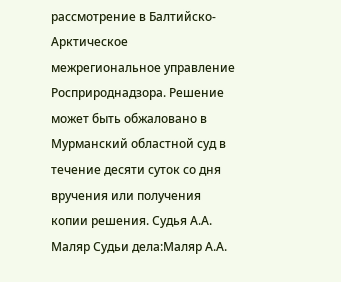рассмотрение в Балтийско-Арктическое межрегиональное управление Росприроднадзора. Решение может быть обжаловано в Мурманский областной суд в течение десяти суток со дня вручения или получения копии решения. Судья А.А. Маляр Судьи дела:Маляр А.А.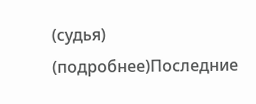(судья) (подробнее)Последние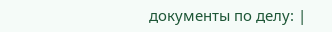документы по делу: |